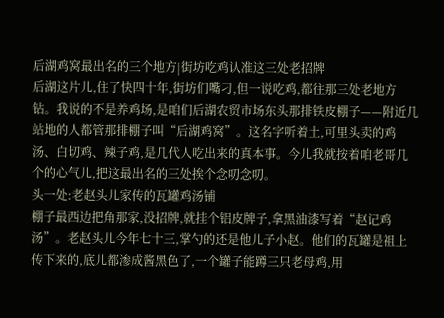后湖鸡窝最出名的三个地方|街坊吃鸡认准这三处老招牌
后湖这片儿,住了快四十年,街坊们嘴刁,但一说吃鸡,都往那三处老地方钻。我说的不是养鸡场,是咱们后湖农贸市场东头那排铁皮棚子——附近几站地的人都管那排棚子叫“后湖鸡窝”。这名字听着土,可里头卖的鸡汤、白切鸡、辣子鸡,是几代人吃出来的真本事。今儿我就按着咱老哥几个的心气儿,把这最出名的三处挨个念叨念叨。
头一处:老赵头儿家传的瓦罐鸡汤铺
棚子最西边把角那家,没招牌,就挂个铝皮牌子,拿黑油漆写着“赵记鸡汤”。老赵头儿今年七十三,掌勺的还是他儿子小赵。他们的瓦罐是祖上传下来的,底儿都渗成酱黑色了,一个罐子能蹲三只老母鸡,用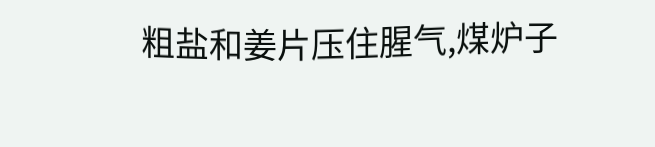粗盐和姜片压住腥气,煤炉子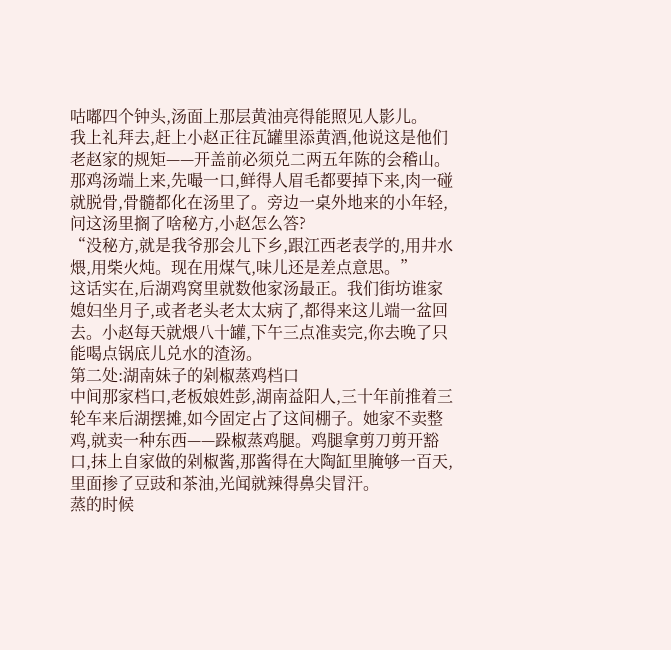咕嘟四个钟头,汤面上那层黄油亮得能照见人影儿。
我上礼拜去,赶上小赵正往瓦罐里添黄酒,他说这是他们老赵家的规矩——开盖前必须兑二两五年陈的会稽山。那鸡汤端上来,先嘬一口,鲜得人眉毛都要掉下来,肉一碰就脱骨,骨髓都化在汤里了。旁边一桌外地来的小年轻,问这汤里搁了啥秘方,小赵怎么答?
“没秘方,就是我爷那会儿下乡,跟江西老表学的,用井水煨,用柴火炖。现在用煤气,味儿还是差点意思。”
这话实在,后湖鸡窝里就数他家汤最正。我们街坊谁家媳妇坐月子,或者老头老太太病了,都得来这儿端一盆回去。小赵每天就煨八十罐,下午三点准卖完,你去晚了只能喝点锅底儿兑水的渣汤。
第二处:湖南妹子的剁椒蒸鸡档口
中间那家档口,老板娘姓彭,湖南益阳人,三十年前推着三轮车来后湖摆摊,如今固定占了这间棚子。她家不卖整鸡,就卖一种东西——跺椒蒸鸡腿。鸡腿拿剪刀剪开豁口,抹上自家做的剁椒酱,那酱得在大陶缸里腌够一百天,里面掺了豆豉和茶油,光闻就辣得鼻尖冒汗。
蒸的时候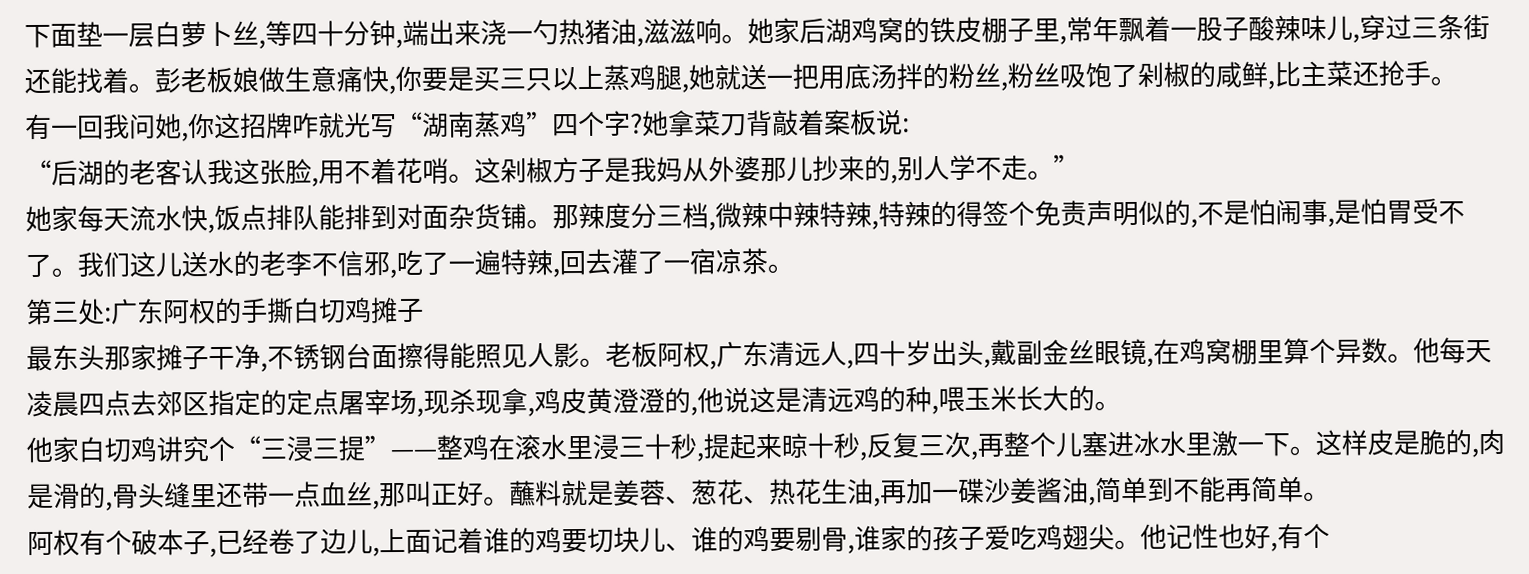下面垫一层白萝卜丝,等四十分钟,端出来浇一勺热猪油,滋滋响。她家后湖鸡窝的铁皮棚子里,常年飘着一股子酸辣味儿,穿过三条街还能找着。彭老板娘做生意痛快,你要是买三只以上蒸鸡腿,她就送一把用底汤拌的粉丝,粉丝吸饱了剁椒的咸鲜,比主菜还抢手。
有一回我问她,你这招牌咋就光写“湖南蒸鸡”四个字?她拿菜刀背敲着案板说:
“后湖的老客认我这张脸,用不着花哨。这剁椒方子是我妈从外婆那儿抄来的,别人学不走。”
她家每天流水快,饭点排队能排到对面杂货铺。那辣度分三档,微辣中辣特辣,特辣的得签个免责声明似的,不是怕闹事,是怕胃受不了。我们这儿送水的老李不信邪,吃了一遍特辣,回去灌了一宿凉茶。
第三处:广东阿权的手撕白切鸡摊子
最东头那家摊子干净,不锈钢台面擦得能照见人影。老板阿权,广东清远人,四十岁出头,戴副金丝眼镜,在鸡窝棚里算个异数。他每天凌晨四点去郊区指定的定点屠宰场,现杀现拿,鸡皮黄澄澄的,他说这是清远鸡的种,喂玉米长大的。
他家白切鸡讲究个“三浸三提”——整鸡在滚水里浸三十秒,提起来晾十秒,反复三次,再整个儿塞进冰水里激一下。这样皮是脆的,肉是滑的,骨头缝里还带一点血丝,那叫正好。蘸料就是姜蓉、葱花、热花生油,再加一碟沙姜酱油,简单到不能再简单。
阿权有个破本子,已经卷了边儿,上面记着谁的鸡要切块儿、谁的鸡要剔骨,谁家的孩子爱吃鸡翅尖。他记性也好,有个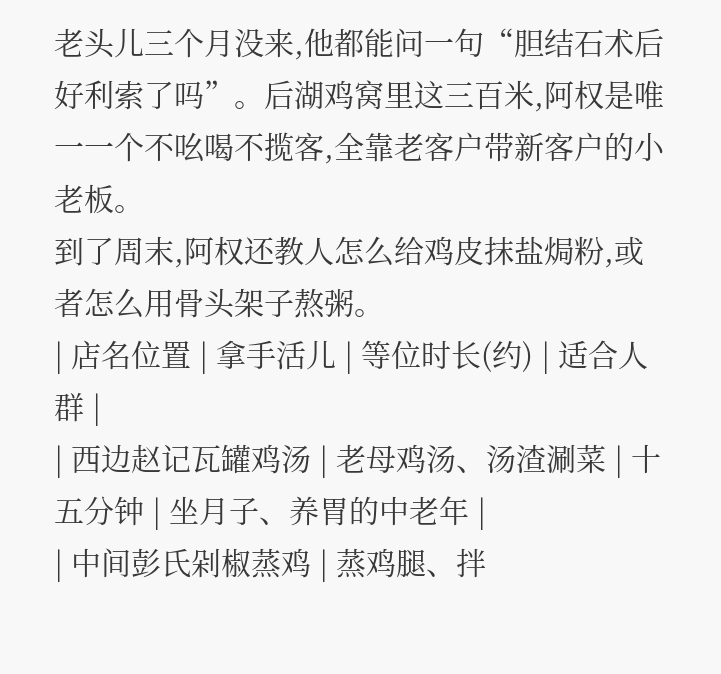老头儿三个月没来,他都能问一句“胆结石术后好利索了吗”。后湖鸡窝里这三百米,阿权是唯一一个不吆喝不揽客,全靠老客户带新客户的小老板。
到了周末,阿权还教人怎么给鸡皮抹盐焗粉,或者怎么用骨头架子熬粥。
| 店名位置 | 拿手活儿 | 等位时长(约) | 适合人群 |
| 西边赵记瓦罐鸡汤 | 老母鸡汤、汤渣涮菜 | 十五分钟 | 坐月子、养胃的中老年 |
| 中间彭氏剁椒蒸鸡 | 蒸鸡腿、拌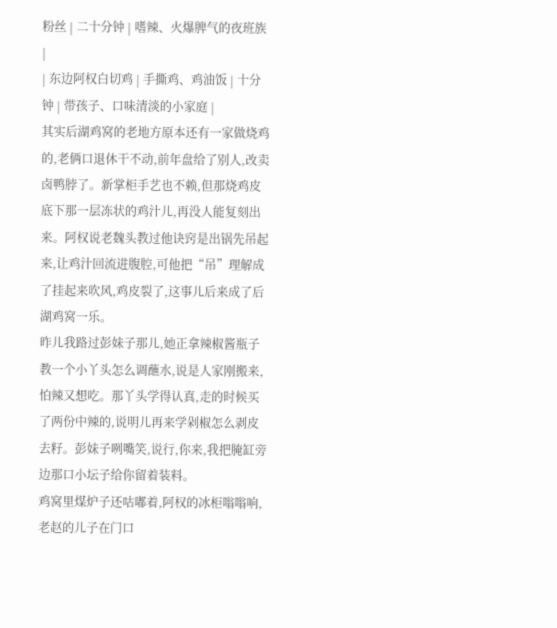粉丝 | 二十分钟 | 嗜辣、火爆脾气的夜班族 |
| 东边阿权白切鸡 | 手撕鸡、鸡油饭 | 十分钟 | 带孩子、口味清淡的小家庭 |
其实后湖鸡窝的老地方原本还有一家做烧鸡的,老俩口退休干不动,前年盘给了别人,改卖卤鸭脖了。新掌柜手艺也不赖,但那烧鸡皮底下那一层冻状的鸡汁儿,再没人能复刻出来。阿权说老魏头教过他诀窍是出锅先吊起来,让鸡汁回流进腹腔,可他把“吊”理解成了挂起来吹风,鸡皮裂了,这事儿后来成了后湖鸡窝一乐。
昨儿我路过彭妹子那儿,她正拿辣椒酱瓶子教一个小丫头怎么调蘸水,说是人家刚搬来,怕辣又想吃。那丫头学得认真,走的时候买了两份中辣的,说明儿再来学剁椒怎么剥皮去籽。彭妹子咧嘴笑,说行,你来,我把腌缸旁边那口小坛子给你留着装料。
鸡窝里煤炉子还咕嘟着,阿权的冰柜嗡嗡响,老赵的儿子在门口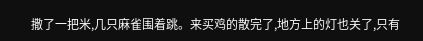撒了一把米,几只麻雀围着跳。来买鸡的散完了,地方上的灯也关了,只有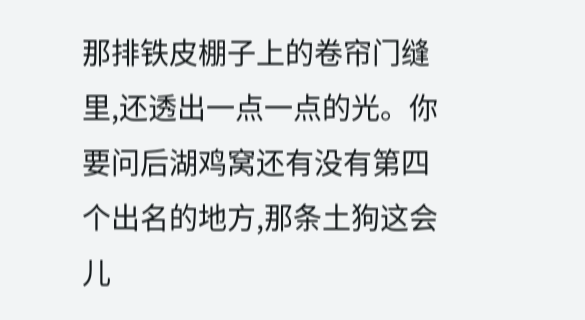那排铁皮棚子上的卷帘门缝里,还透出一点一点的光。你要问后湖鸡窝还有没有第四个出名的地方,那条土狗这会儿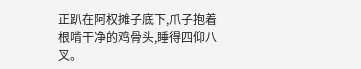正趴在阿权摊子底下,爪子抱着根啃干净的鸡骨头,睡得四仰八叉。